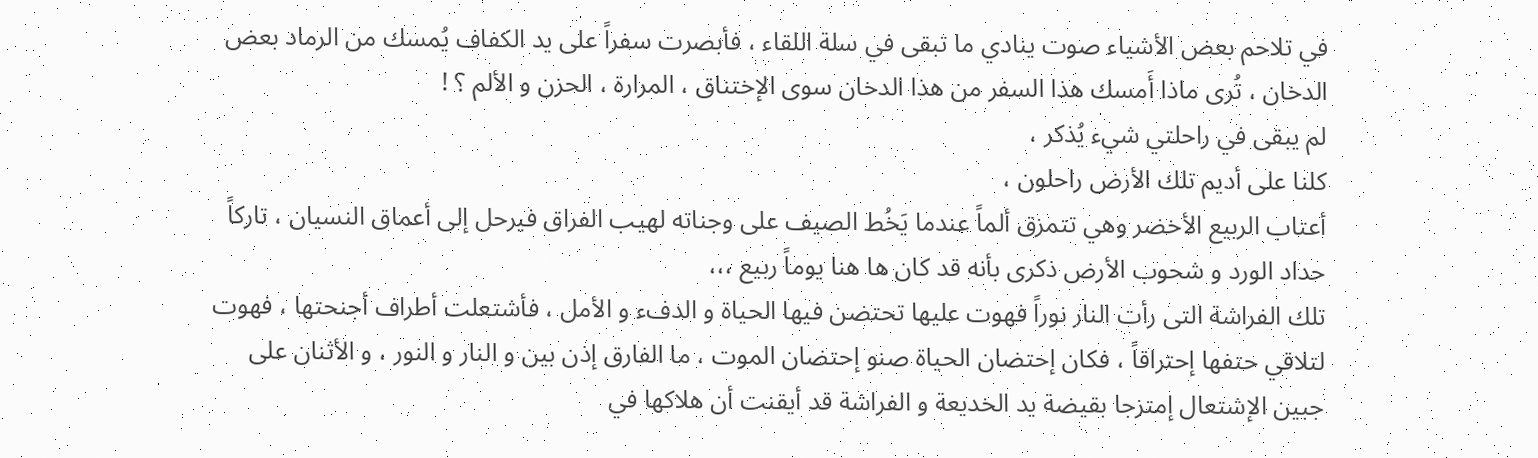في تلاحم بعض الأشياء صوت ينادي ما تبقى في سلة اللقاء ، فأبصرت سفراً على يد الكفاف يُمسك من الرماد بعض الدخان ، تُرى ماذا أَمسك هذا السفر من هذا الدخان سوى الإختناق ، المرارة ، الحزن و الألم ؟ !
لم يبقى في راحلتي شيء يُذكر ،
كلنا على أديم تلك الأرض راحلون ،
أعتاب الربيع الأخضر وهي تتمزق ألماً عندما يَخُط الصيف على وجناته لهيب الفراق فيرحل إلى أعماق النسيان ، تاركاً حداد الورد و شحوب الأرض ذكرى بأنه قد كان ها هنا يوماً ربيع ،،،
تلك الفراشة التى رأت النار نوراً فهوت عليها تحتضن فيها الحياة و الدفء و الأمل ، فأشتعلت أطراف أجنحتها ، فهوت لتلاقي حتفها إحتراقاً ، فكان إحتضان الحياة صنو إحتضان الموت ، ما الفارق إذن بين و النار و النور ، و الأثنان على جبين الإشتعال إمتزجا بقيضة يد الخديعة و الفراشة قد أيقنت أن هلاكها في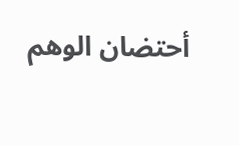أحتضان الوهم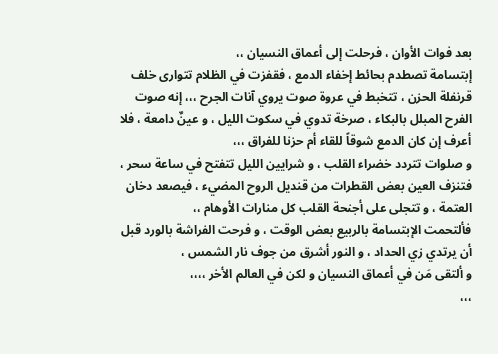بعد فوات الأوان ، فرحلت إلى أعماق النسيان ،،
إبتسامة تصطدم بحائط إخفاء الدمع ، فقفزت في الظلام تتوارى خلف قرنفلة الحزن ، تتخبط في عروة صوت يروي آنات الجرح ،،، إنه صوت الفرح المبلل بالبكاء ، صرخة تدوي في سكوت الليل ، و عينٌ دامعة ، فلا أعرف إن كان الدمع شوقاً للقاء أم حزنا للفراق ،،،
و صلوات تتردد خضراء القلب ، و شرايين الليل تتفتح في ساعة سحر ، فتنزف العين بعض القطرات من قنديل الروح المضيء ، فيصعد دخان العتمة ، و تتجلى على أجنحة القلب كل منارات الأوهام ،،
فألتحمت الإبتسامة بالربيع بعض الوقت ، و فرحت الفراشة بالورد قبل أن يرتدي زي الحداد ، و النور أشرق من جوف نار الشمس ،
و ألتقى مَن في أعماق النسيان و لكن في العالم الأخر ،،،،
،،،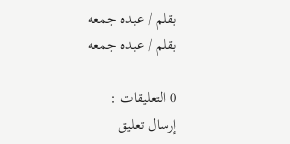بقلم / عبده جمعه
بقلم / عبده جمعه

0 التعليقات :
إرسال تعليق